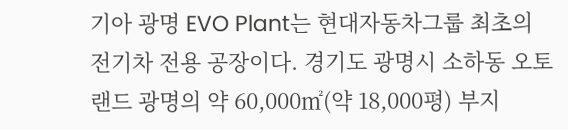기아 광명 EVO Plant는 현대자동차그룹 최초의 전기차 전용 공장이다. 경기도 광명시 소하동 오토랜드 광명의 약 60,000㎡(약 18,000평) 부지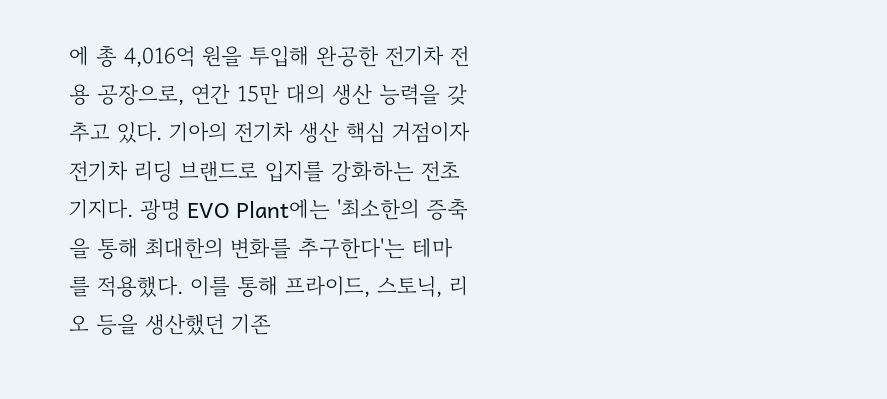에 총 4,016억 원을 투입해 완공한 전기차 전용 공장으로, 연간 15만 대의 생산 능력을 갖추고 있다. 기아의 전기차 생산 핵심 거점이자 전기차 리딩 브랜드로 입지를 강화하는 전초 기지다. 광명 EVO Plant에는 '최소한의 증축을 통해 최대한의 변화를 추구한다'는 테마를 적용했다. 이를 통해 프라이드, 스토닉, 리오 등을 생산했던 기존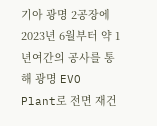기아 광명 2공장에 2023년 6월부터 약 1년여간의 공사를 통해 광명 EVO Plant로 전면 재건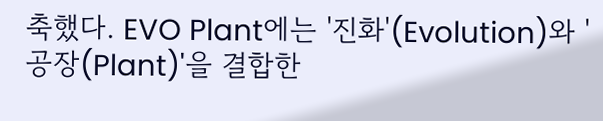축했다. EVO Plant에는 '진화'(Evolution)와 '공장(Plant)'을 결합한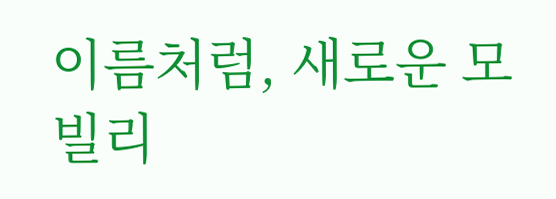이름처럼, 새로운 모빌리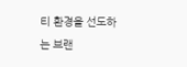티 환경을 선도하는 브랜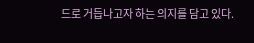드로 거듭나고자 하는 의지를 담고 있다.